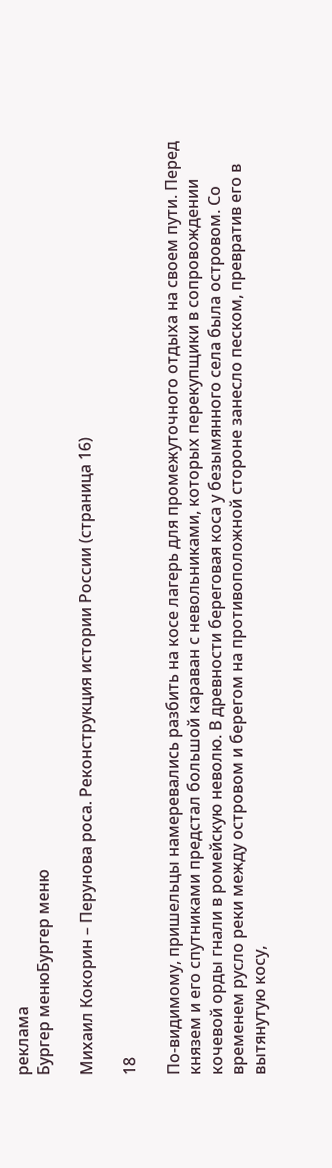реклама
Бургер менюБургер меню

Михаил Кокорин – Перунова роса. Реконструкция истории России (страница 16)

18

По-видимому, пришельцы намеревались разбить на косе лагерь для промежуточного отдыха на своем пути. Перед князем и его спутниками предстал большой караван с невольниками, которых перекупщики в сопровождении кочевой орды гнали в ромейскую неволю. В древности береговая коса у безымянного села была островом. Со временем русло реки между островом и берегом на противоположной стороне занесло песком, превратив его в вытянутую косу,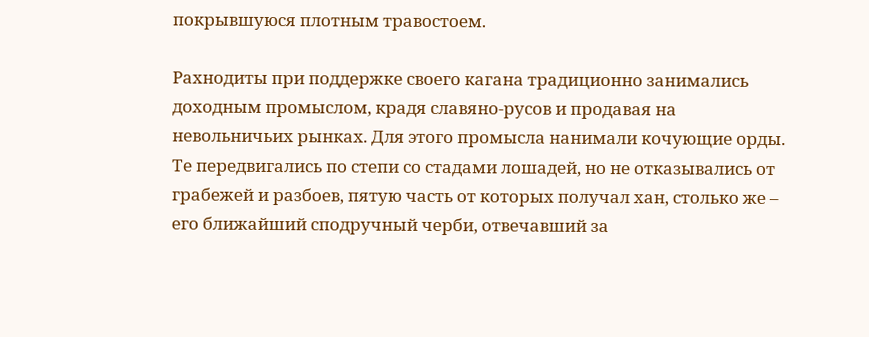покрывшуюся плотным травостоем.

Рахнодиты при поддержке своего кагана традиционно занимались доходным промыслом, крадя славяно-русов и продавая на невольничьих рынках. Для этого промысла нанимали кочующие орды. Те передвигались по степи со стадами лошадей, но не отказывались от грабежей и разбоев, пятую часть от которых получал хан, столько же – его ближайший сподручный черби, отвечавший за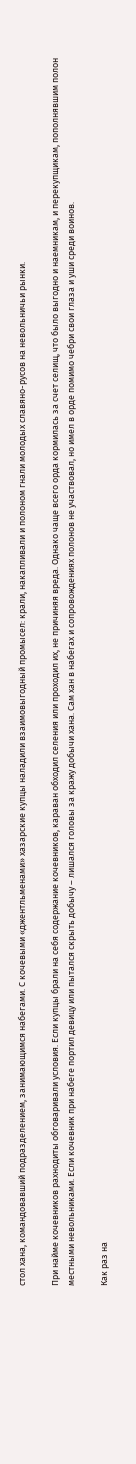стол хана, командовавший подразделением, занимающимся набегами. С кочевыми «джентльменами» хазарские купцы наладили взаимовыгодный промысел: крали, накапливали и полоном гнали молодых славяно-русов на невольничьи рынки.

При найме кочевников рахнодиты обговаривали условия. Если купцы брали на себя содержание кочевников, караван обходил селения или проходил их, не причиняя вреда. Однако чаще всего орда кормилась за счет селищ, что было выгодно и наемникам, и перекупщикам, пополнявшим полон местными невольниками. Если кочевник при набеге портил девицу или пытался скрыть добычу – лишался головы за кражу добычи хана. Сам хан в набегах и сопровождениях полонов не участвовал, но имел в орде помимо чебри свои глаза и уши среди воинов.

Как раз на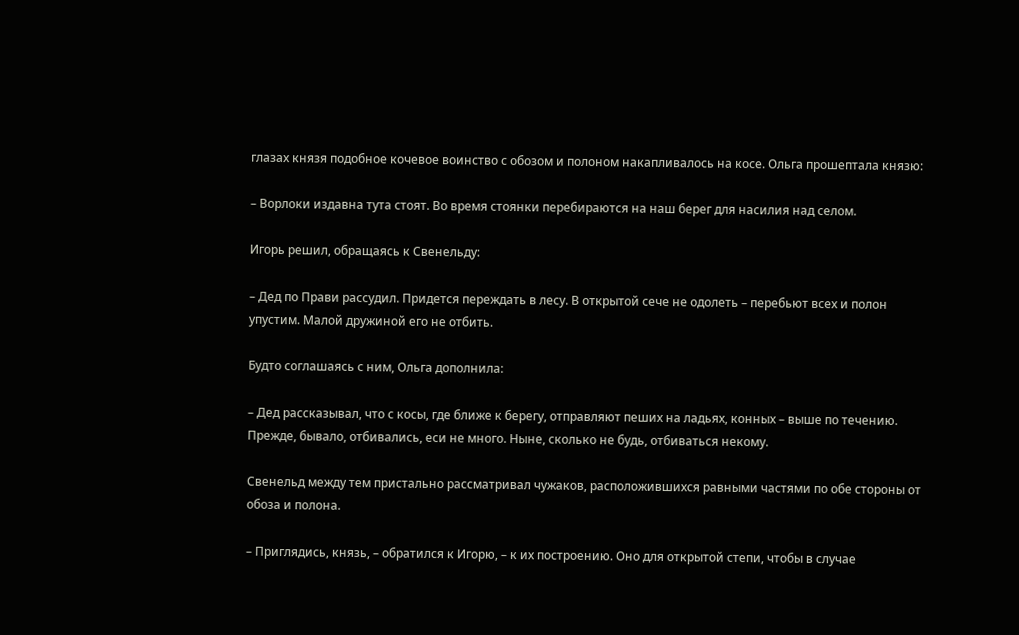глазах князя подобное кочевое воинство с обозом и полоном накапливалось на косе. Ольга прошептала князю:

– Ворлоки издавна тута стоят. Во время стоянки перебираются на наш берег для насилия над селом.

Игорь решил, обращаясь к Свенельду:

– Дед по Прави рассудил. Придется переждать в лесу. В открытой сече не одолеть – перебьют всех и полон упустим. Малой дружиной его не отбить.

Будто соглашаясь с ним, Ольга дополнила:

– Дед рассказывал, что с косы, где ближе к берегу, отправляют пеших на ладьях, конных – выше по течению. Прежде, бывало, отбивались, еси не много. Ныне, сколько не будь, отбиваться некому.

Свенельд между тем пристально рассматривал чужаков, расположившихся равными частями по обе стороны от обоза и полона.

– Приглядись, князь, – обратился к Игорю, – к их построению. Оно для открытой степи, чтобы в случае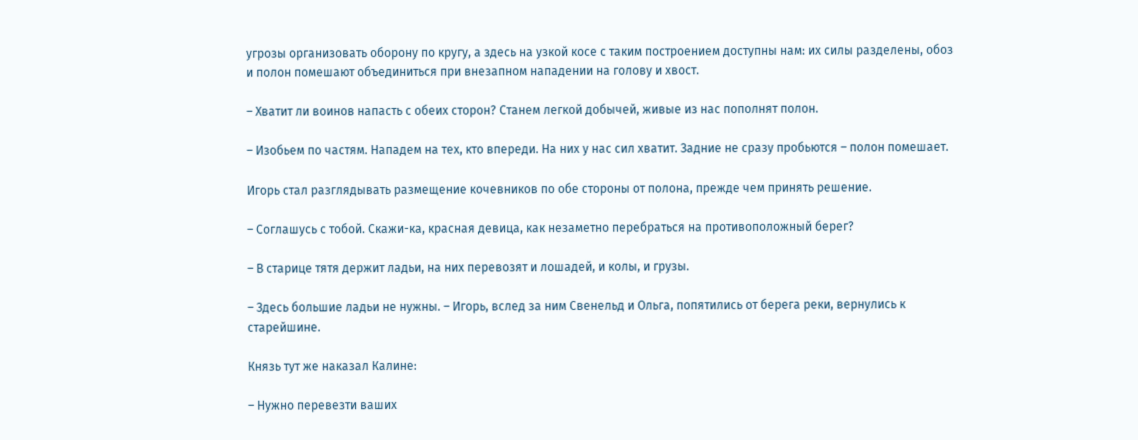угрозы организовать оборону по кругу, а здесь на узкой косе с таким построением доступны нам: их силы разделены, обоз и полон помешают объединиться при внезапном нападении на голову и хвост.

– Хватит ли воинов напасть с обеих сторон? Станем легкой добычей, живые из нас пополнят полон.

– Изобьем по частям. Нападем на тех, кто впереди. На них у нас сил хватит. Задние не сразу пробьются – полон помешает.

Игорь стал разглядывать размещение кочевников по обе стороны от полона, прежде чем принять решение.

– Соглашусь с тобой. Скажи-ка, красная девица, как незаметно перебраться на противоположный берег?

– В старице тятя держит ладьи, на них перевозят и лошадей, и колы, и грузы.

– Здесь большие ладьи не нужны. – Игорь, вслед за ним Свенельд и Ольга, попятились от берега реки, вернулись к старейшине.

Князь тут же наказал Калине:

– Нужно перевезти ваших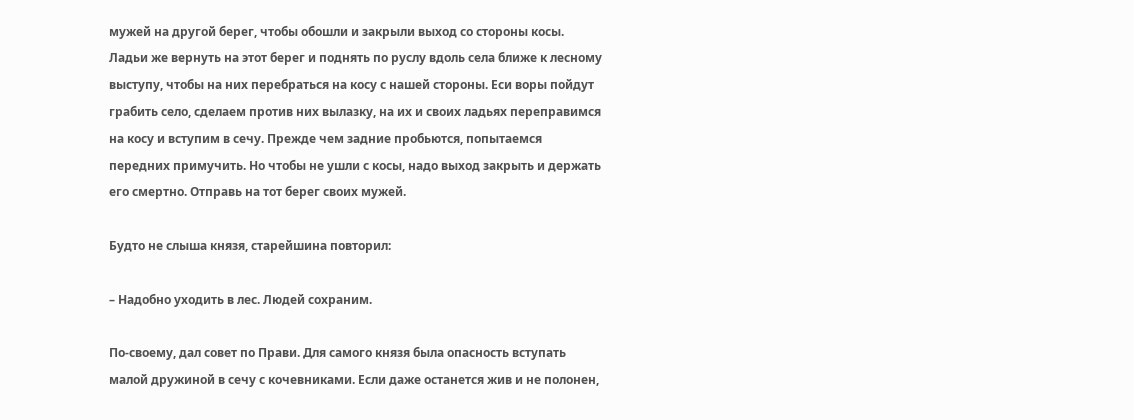мужей на другой берег, чтобы обошли и закрыли выход со стороны косы. Ладьи же вернуть на этот берег и поднять по руслу вдоль села ближе к лесному выступу, чтобы на них перебраться на косу с нашей стороны. Еси воры пойдут грабить село, сделаем против них вылазку, на их и своих ладьях переправимся на косу и вступим в сечу. Прежде чем задние пробьются, попытаемся передних примучить. Но чтобы не ушли с косы, надо выход закрыть и держать его смертно. Отправь на тот берег своих мужей.

Будто не слыша князя, старейшина повторил:

– Надобно уходить в лес. Людей сохраним.

По-своему, дал совет по Прави. Для самого князя была опасность вступать малой дружиной в сечу с кочевниками. Если даже останется жив и не полонен,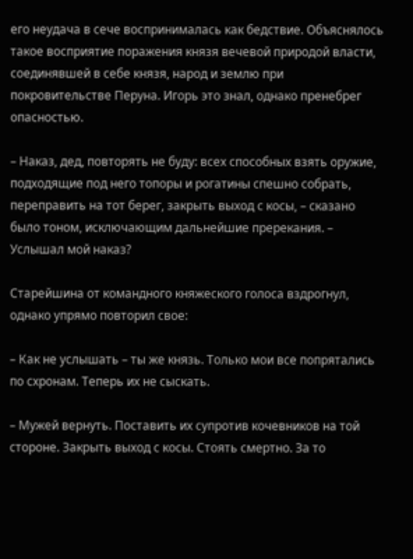его неудача в сече воспринималась как бедствие. Объяснялось такое восприятие поражения князя вечевой природой власти, соединявшей в себе князя, народ и землю при покровительстве Перуна. Игорь это знал, однако пренебрег опасностью.

– Наказ, дед, повторять не буду: всех способных взять оружие, подходящие под него топоры и рогатины спешно собрать, переправить на тот берег, закрыть выход с косы, – сказано было тоном, исключающим дальнейшие пререкания. – Услышал мой наказ?

Старейшина от командного княжеского голоса вздрогнул, однако упрямо повторил свое:

– Как не услышать – ты же князь. Только мои все попрятались по схронам. Теперь их не сыскать.

– Мужей вернуть. Поставить их супротив кочевников на той стороне. Закрыть выход с косы. Стоять смертно. За то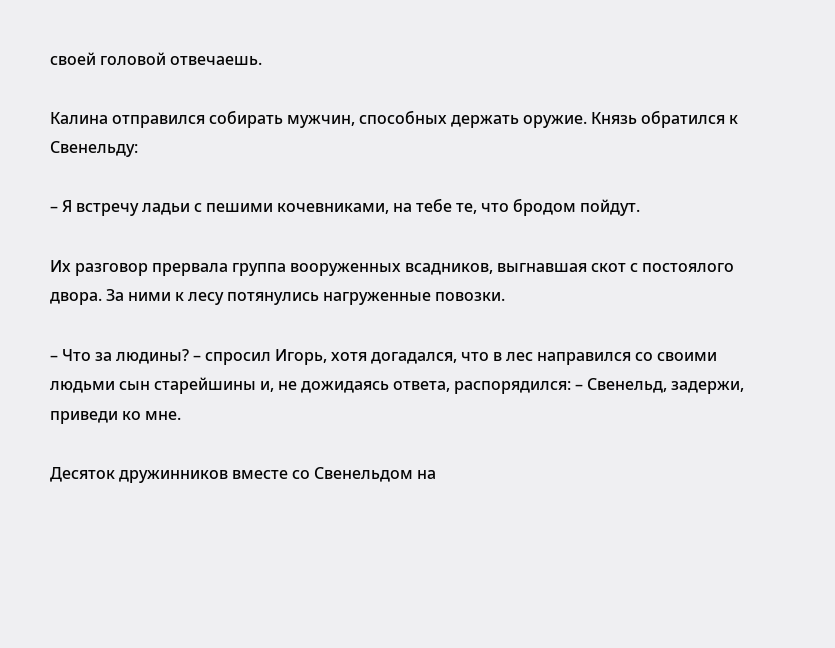своей головой отвечаешь.

Калина отправился собирать мужчин, способных держать оружие. Князь обратился к Свенельду:

– Я встречу ладьи с пешими кочевниками, на тебе те, что бродом пойдут.

Их разговор прервала группа вооруженных всадников, выгнавшая скот с постоялого двора. За ними к лесу потянулись нагруженные повозки.

– Что за людины? – спросил Игорь, хотя догадался, что в лес направился со своими людьми сын старейшины и, не дожидаясь ответа, распорядился: – Свенельд, задержи, приведи ко мне.

Десяток дружинников вместе со Свенельдом на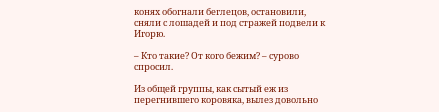конях обогнали беглецов, остановили, сняли с лошадей и под стражей подвели к Игорю.

– Кто такие? От кого бежим? – сурово спросил.

Из общей группы, как сытый еж из перегнившего коровяка, вылез довольно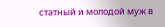статный и молодой муж в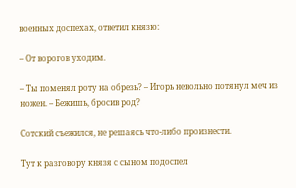военных доспехах, ответил князю:

– От ворогов уходим.

– Ты поменял роту на обрезь? – Игорь невольно потянул меч из ножен. – Бежишь, бросив род?

Сотский съежился, не решаясь что-либо произнести.

Тут к разговору князя с сыном подоспел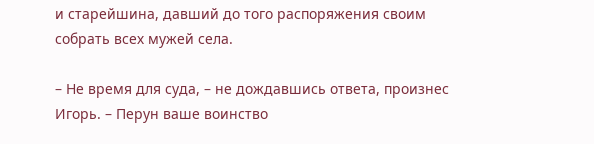и старейшина, давший до того распоряжения своим собрать всех мужей села.

– Не время для суда, – не дождавшись ответа, произнес Игорь. – Перун ваше воинство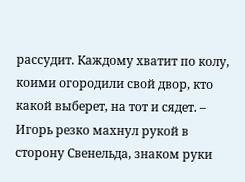рассудит. Каждому хватит по колу, коими огородили свой двор, кто какой выберет, на тот и сядет. – Игорь резко махнул рукой в сторону Свенельда, знаком руки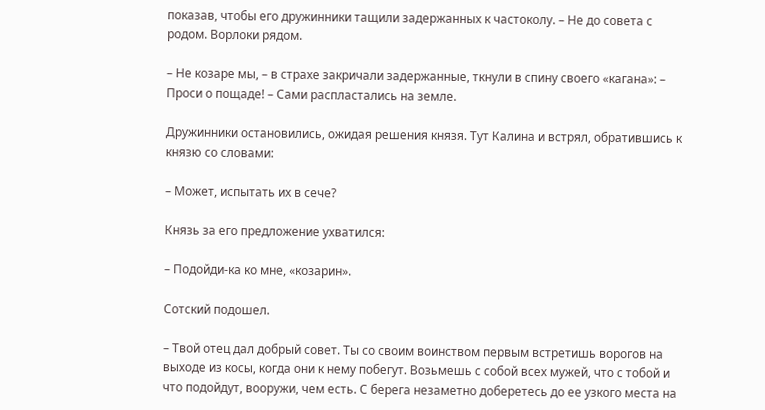показав, чтобы его дружинники тащили задержанных к частоколу. – Не до совета с родом. Ворлоки рядом.

– Не козаре мы, – в страхе закричали задержанные, ткнули в спину своего «кагана»: – Проси о пощаде! – Сами распластались на земле.

Дружинники остановились, ожидая решения князя. Тут Калина и встрял, обратившись к князю со словами:

– Может, испытать их в сече?

Князь за его предложение ухватился:

– Подойди-ка ко мне, «козарин».

Сотский подошел.

– Твой отец дал добрый совет. Ты со своим воинством первым встретишь ворогов на выходе из косы, когда они к нему побегут. Возьмешь с собой всех мужей, что с тобой и что подойдут, вооружи, чем есть. С берега незаметно доберетесь до ее узкого места на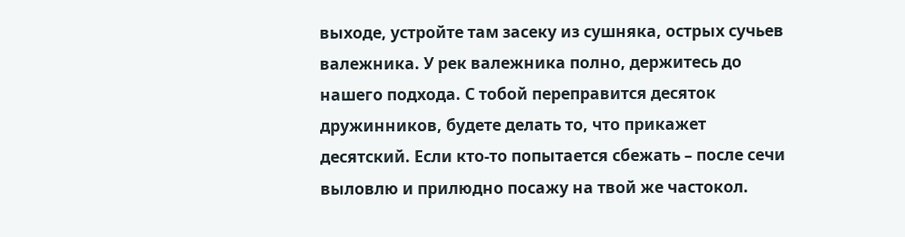выходе, устройте там засеку из сушняка, острых сучьев валежника. У рек валежника полно, держитесь до нашего подхода. С тобой переправится десяток дружинников, будете делать то, что прикажет десятский. Если кто-то попытается сбежать – после сечи выловлю и прилюдно посажу на твой же частокол.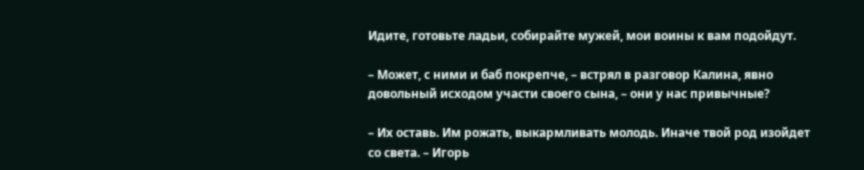Идите, готовьте ладьи, собирайте мужей, мои воины к вам подойдут.

– Может, с ними и баб покрепче, – встрял в разговор Калина, явно довольный исходом участи своего сына, – они у нас привычные?

– Их оставь. Им рожать, выкармливать молодь. Иначе твой род изойдет со света. – Игорь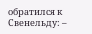обратился к Свенельду: –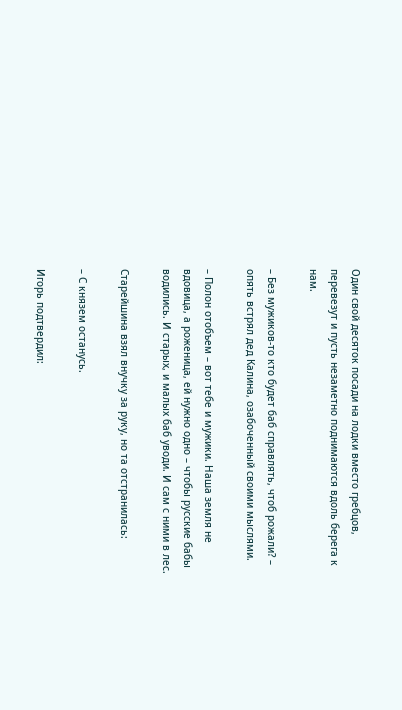Один свой десяток посади на лодки вместо гребцов, перевезут и пусть незаметно поднимаются вдоль берега к нам.

– Без мужиков-то кто будет баб справлять, чтоб рожали? – опять встрял дед Калина, озабоченный своими мыслями.

– Полон отобъем – вот тебе и мужики. Наша земля не вдовица, а роженица, ей нужно одно – чтобы русские бабы водились. И старых, и малых баб уводи. И сам с ними в лес.

Старейшина взял внучку за руку, но та отстранилась:

– С князем останусь.

Игорь подтвердил: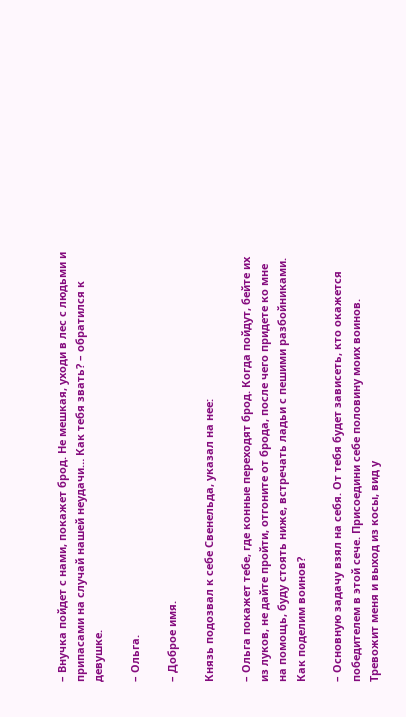– Внучка пойдет с нами, покажет брод. Не мешкая, уходи в лес с людьми и припасами на случай нашей неудачи… Как тебя звать? – обратился к девушке.

– Ольга.

– Доброе имя.

Князь подозвал к себе Свенельда, указал на нее:

– Ольга покажет тебе, где конные переходят брод. Когда пойдут, бейте их из луков, не дайте пройти, отгоните от брода, после чего придете ко мне на помощь, буду стоять ниже, встречать ладьи с пешими разбойниками. Как поделим воинов?

– Основную задачу взял на себя. От тебя будет зависеть, кто окажется победителем в этой сече. Присоедини себе половину моих воинов. Тревожит меня и выход из косы, вид у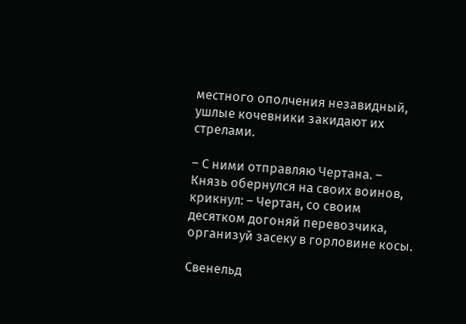местного ополчения незавидный, ушлые кочевники закидают их стрелами.

– С ними отправляю Чертана. – Князь обернулся на своих воинов, крикнул: – Чертан, со своим десятком догоняй перевозчика, организуй засеку в горловине косы.

Свенельд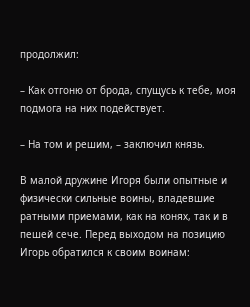продолжил:

– Как отгоню от брода, спущусь к тебе, моя подмога на них подействует.

– На том и решим, – заключил князь.

В малой дружине Игоря были опытные и физически сильные воины, владевшие ратными приемами, как на конях, так и в пешей сече. Перед выходом на позицию Игорь обратился к своим воинам: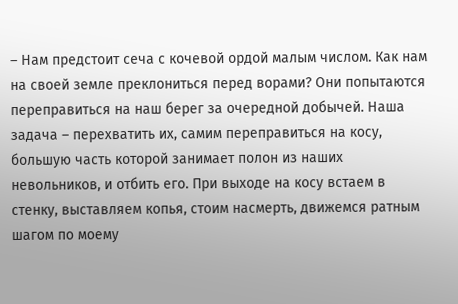– Нам предстоит сеча с кочевой ордой малым числом. Как нам на своей земле преклониться перед ворами? Они попытаются переправиться на наш берег за очередной добычей. Наша задача – перехватить их, самим переправиться на косу, большую часть которой занимает полон из наших невольников, и отбить его. При выходе на косу встаем в стенку, выставляем копья, стоим насмерть, движемся ратным шагом по моему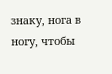знаку, нога в ногу, чтобы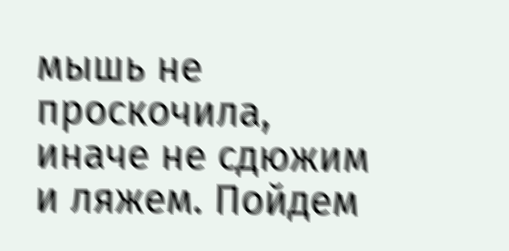мышь не проскочила, иначе не сдюжим и ляжем. Пойдем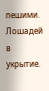пешими. Лошадей в укрытие.